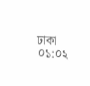ঢাকা ০১:০২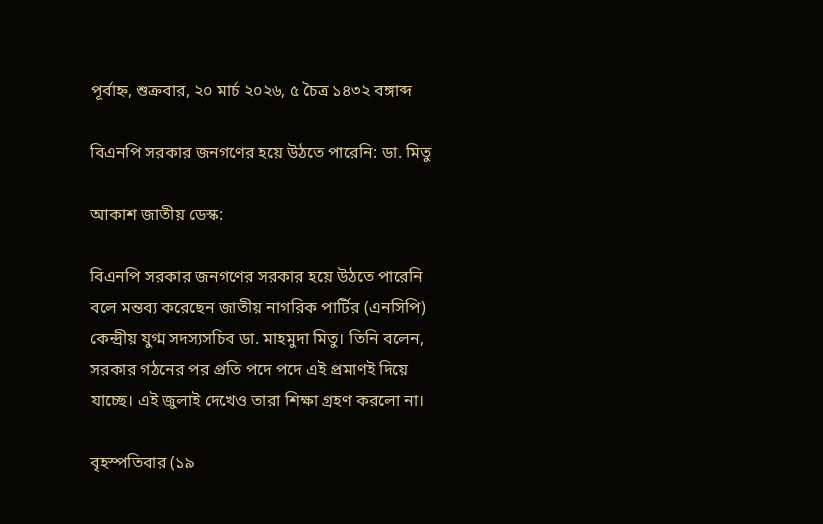পূর্বাহ্ন, শুক্রবার, ২০ মার্চ ২০২৬, ৫ চৈত্র ১৪৩২ বঙ্গাব্দ

বিএনপি সরকার জনগণের হয়ে উঠতে পারেনি: ডা. মিতু

আকাশ জাতীয় ডেস্ক:

বিএনপি সরকার জনগণের সরকার হয়ে উঠতে পারেনি বলে মন্তব্য করেছেন জাতীয় নাগরিক পার্টির (এনসিপি) কেন্দ্রীয় যুগ্ম সদস্যসচিব ডা. মাহমুদা মিতু। তিনি বলেন, সরকার গঠনের পর প্রতি পদে পদে এই প্রমাণই দিয়ে যাচ্ছে। এই জুলাই দেখেও তারা শিক্ষা গ্রহণ করলো না।

বৃহস্পতিবার (১৯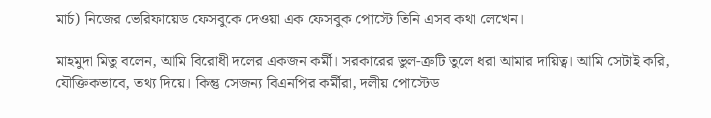মার্চ) নিজের ভেরিফায়েড ফেসবুকে দেওয়া এক ফেসবুক পোস্টে তিনি এসব কথা লেখেন।

মাহমুদা মিতু বলেন, আমি বিরোধী দলের একজন কর্মী। সরকারের ভুল-ত্রুটি তুলে ধরা আমার দায়িত্ব। আমি সেটাই করি, যৌক্তিকভাবে, তথ্য দিয়ে। কিন্তু সেজন্য বিএনপির কর্মীরা, দলীয় পোস্টেড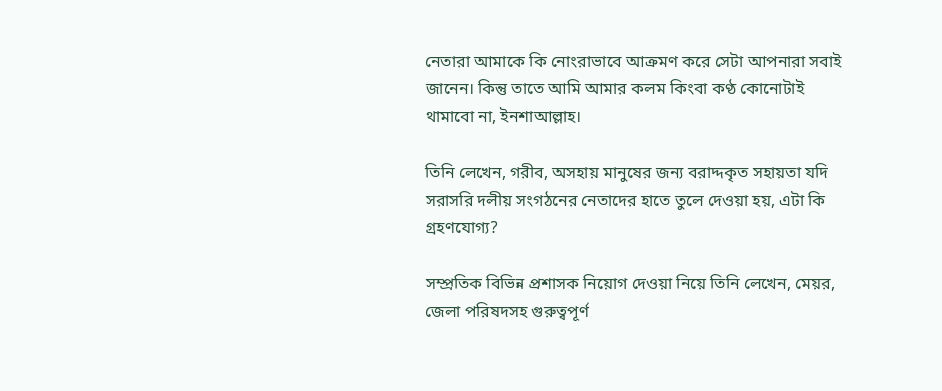নেতারা আমাকে কি নোংরাভাবে আক্রমণ করে সেটা আপনারা সবাই জানেন। কিন্তু তাতে আমি আমার কলম কিংবা কণ্ঠ কোনোটাই থামাবো না, ইনশাআল্লাহ।

তিনি লেখেন, গরীব, অসহায় মানুষের জন্য বরাদ্দকৃত সহায়তা যদি সরাসরি দলীয় সংগঠনের নেতাদের হাতে তুলে দেওয়া হয়, এটা কি গ্রহণযোগ্য?

সম্প্রতিক বিভিন্ন প্রশাসক নিয়োগ দেওয়া নিয়ে তিনি লেখেন, মেয়র, জেলা পরিষদসহ গুরুত্বপূর্ণ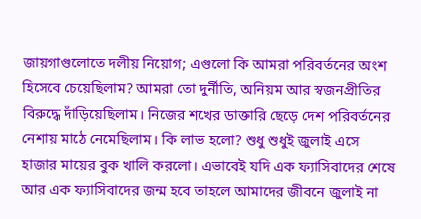জায়গাগুলোতে দলীয় নিয়োগ; এগুলো কি আমরা পরিবর্তনের অংশ হিসেবে চেয়েছিলাম? আমরা তো দুর্নীতি, অনিয়ম আর স্বজনপ্রীতির বিরুদ্ধে দাঁড়িয়েছিলাম। নিজের শখের ডাক্তারি ছেড়ে দেশ পরিবর্তনের নেশায় মাঠে নেমেছিলাম। কি লাভ হলো? শুধু শুধুই জুলাই এসে হাজার মায়ের বুক খালি করলো। এভাবেই যদি এক ফ্যাসিবাদের শেষে আর এক ফ্যাসিবাদের জন্ম হবে তাহলে আমাদের জীবনে জুলাই না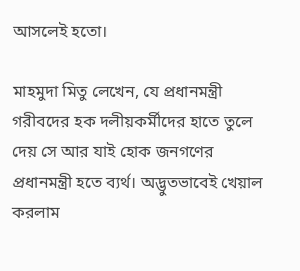আসলেই হতো।

মাহমুদা মিতু লেখেন, যে প্রধানমন্ত্রী গরীবদের হক দলীয়কর্মীদের হাতে তুলে দেয় সে আর যাই হোক জনগণের প্রধানমন্ত্রী হতে ব্যর্থ। অদ্ভুতভাবেই খেয়াল করলাম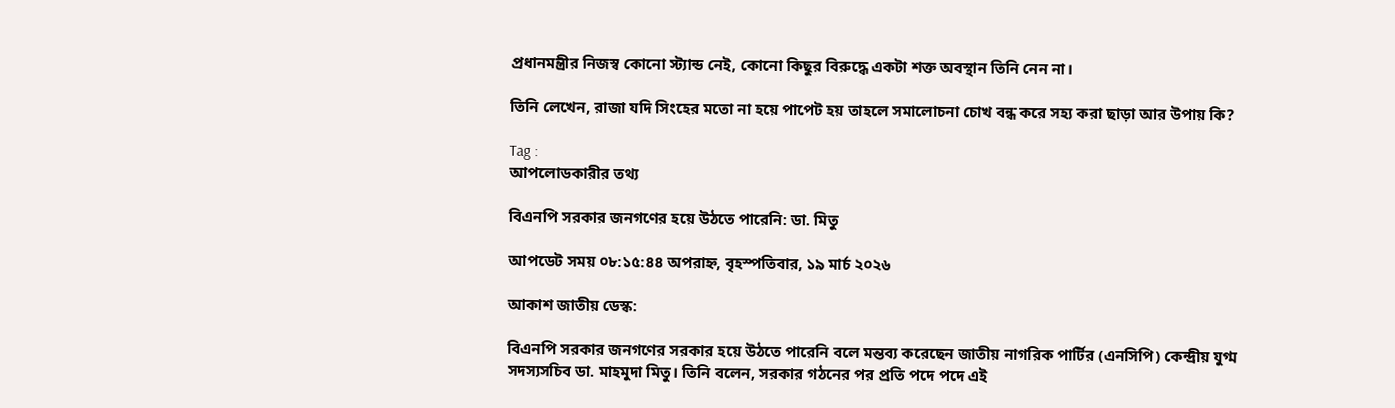প্রধানমন্ত্রীর নিজস্ব কোনো স্ট্যান্ড নেই, কোনো কিছুর বিরুদ্ধে একটা শক্ত অবস্থান তিনি নেন না।

তিনি লেখেন, রাজা যদি সিংহের মতো না হয়ে পাপেট হয় তাহলে সমালোচনা চোখ বন্ধ করে সহ্য করা ছাড়া আর উপায় কি?

Tag :
আপলোডকারীর তথ্য

বিএনপি সরকার জনগণের হয়ে উঠতে পারেনি: ডা. মিতু

আপডেট সময় ০৮:১৫:৪৪ অপরাহ্ন, বৃহস্পতিবার, ১৯ মার্চ ২০২৬

আকাশ জাতীয় ডেস্ক:

বিএনপি সরকার জনগণের সরকার হয়ে উঠতে পারেনি বলে মন্তব্য করেছেন জাতীয় নাগরিক পার্টির (এনসিপি) কেন্দ্রীয় যুগ্ম সদস্যসচিব ডা. মাহমুদা মিতু। তিনি বলেন, সরকার গঠনের পর প্রতি পদে পদে এই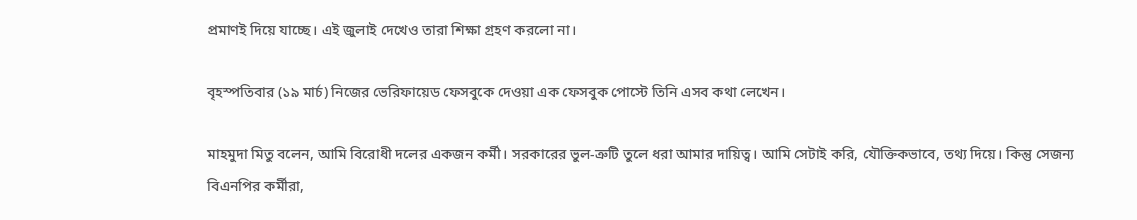প্রমাণই দিয়ে যাচ্ছে। এই জুলাই দেখেও তারা শিক্ষা গ্রহণ করলো না।

বৃহস্পতিবার (১৯ মার্চ) নিজের ভেরিফায়েড ফেসবুকে দেওয়া এক ফেসবুক পোস্টে তিনি এসব কথা লেখেন।

মাহমুদা মিতু বলেন, আমি বিরোধী দলের একজন কর্মী। সরকারের ভুল-ত্রুটি তুলে ধরা আমার দায়িত্ব। আমি সেটাই করি, যৌক্তিকভাবে, তথ্য দিয়ে। কিন্তু সেজন্য বিএনপির কর্মীরা,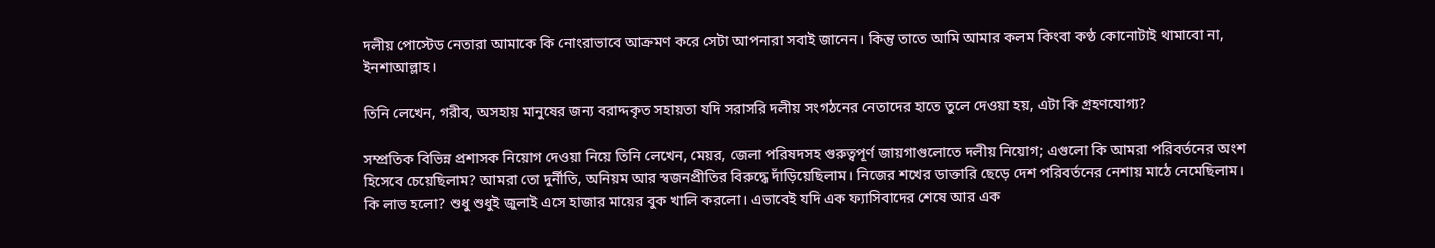দলীয় পোস্টেড নেতারা আমাকে কি নোংরাভাবে আক্রমণ করে সেটা আপনারা সবাই জানেন। কিন্তু তাতে আমি আমার কলম কিংবা কণ্ঠ কোনোটাই থামাবো না, ইনশাআল্লাহ।

তিনি লেখেন, গরীব, অসহায় মানুষের জন্য বরাদ্দকৃত সহায়তা যদি সরাসরি দলীয় সংগঠনের নেতাদের হাতে তুলে দেওয়া হয়, এটা কি গ্রহণযোগ্য?

সম্প্রতিক বিভিন্ন প্রশাসক নিয়োগ দেওয়া নিয়ে তিনি লেখেন, মেয়র, জেলা পরিষদসহ গুরুত্বপূর্ণ জায়গাগুলোতে দলীয় নিয়োগ; এগুলো কি আমরা পরিবর্তনের অংশ হিসেবে চেয়েছিলাম? আমরা তো দুর্নীতি, অনিয়ম আর স্বজনপ্রীতির বিরুদ্ধে দাঁড়িয়েছিলাম। নিজের শখের ডাক্তারি ছেড়ে দেশ পরিবর্তনের নেশায় মাঠে নেমেছিলাম। কি লাভ হলো? শুধু শুধুই জুলাই এসে হাজার মায়ের বুক খালি করলো। এভাবেই যদি এক ফ্যাসিবাদের শেষে আর এক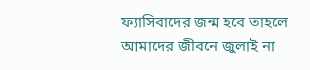ফ্যাসিবাদের জন্ম হবে তাহলে আমাদের জীবনে জুলাই না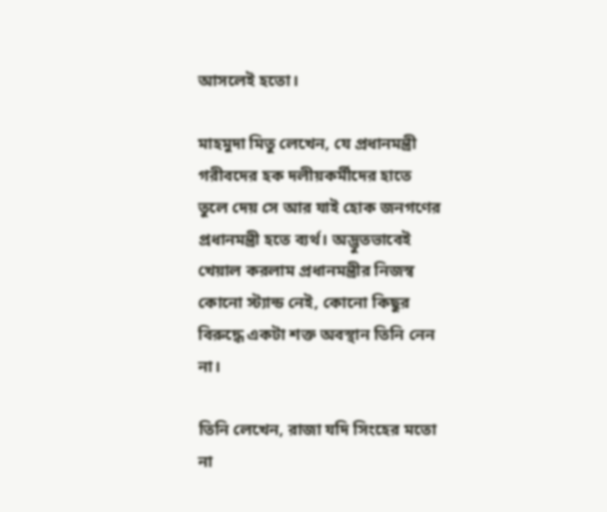আসলেই হতো।

মাহমুদা মিতু লেখেন, যে প্রধানমন্ত্রী গরীবদের হক দলীয়কর্মীদের হাতে তুলে দেয় সে আর যাই হোক জনগণের প্রধানমন্ত্রী হতে ব্যর্থ। অদ্ভুতভাবেই খেয়াল করলাম প্রধানমন্ত্রীর নিজস্ব কোনো স্ট্যান্ড নেই, কোনো কিছুর বিরুদ্ধে একটা শক্ত অবস্থান তিনি নেন না।

তিনি লেখেন, রাজা যদি সিংহের মতো না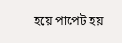হয়ে পাপেট হয়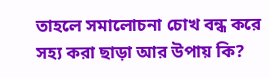তাহলে সমালোচনা চোখ বন্ধ করে সহ্য করা ছাড়া আর উপায় কি?